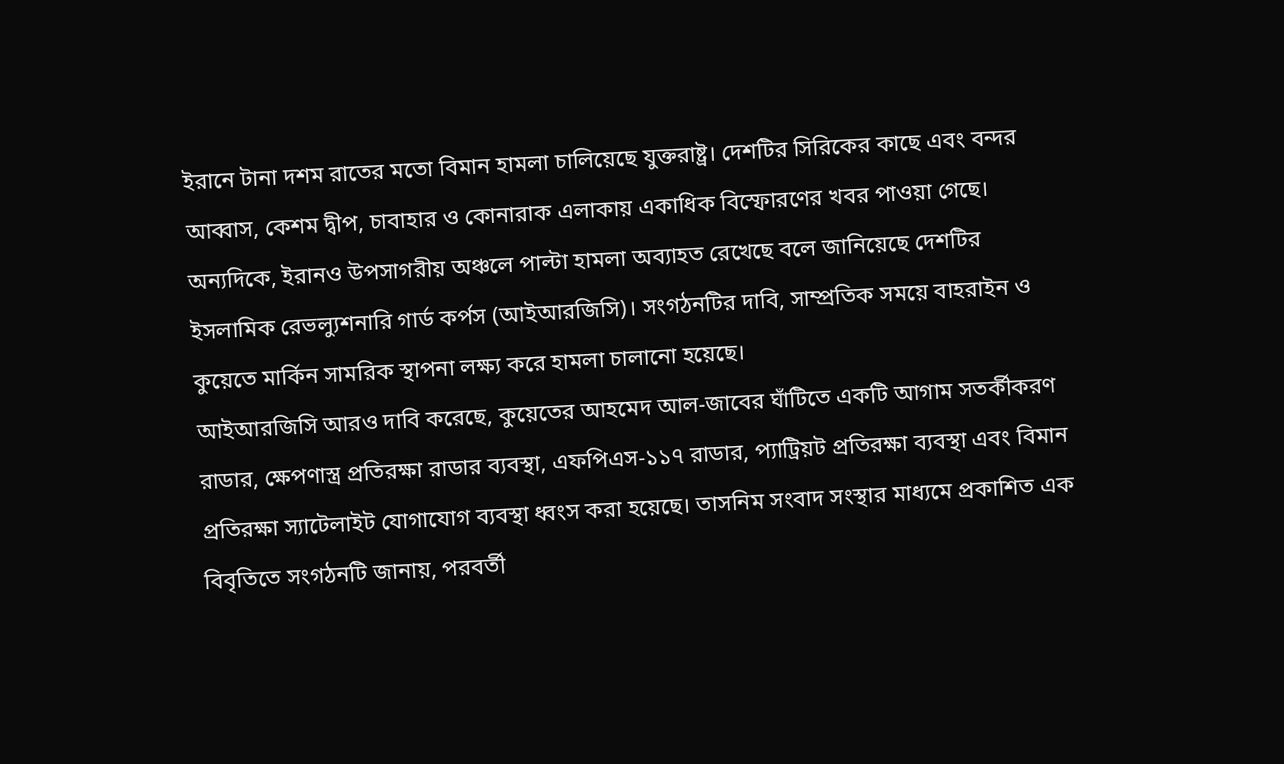ইরানে টানা দশম রাতের মতো বিমান হামলা চালিয়েছে যুক্তরাষ্ট্র। দেশটির সিরিকের কাছে এবং বন্দর আব্বাস, কেশম দ্বীপ, চাবাহার ও কোনারাক এলাকায় একাধিক বিস্ফোরণের খবর পাওয়া গেছে।
অন্যদিকে, ইরানও উপসাগরীয় অঞ্চলে পাল্টা হামলা অব্যাহত রেখেছে বলে জানিয়েছে দেশটির ইসলামিক রেভল্যুশনারি গার্ড কর্পস (আইআরজিসি)। সংগঠনটির দাবি, সাম্প্রতিক সময়ে বাহরাইন ও কুয়েতে মার্কিন সামরিক স্থাপনা লক্ষ্য করে হামলা চালানো হয়েছে।
আইআরজিসি আরও দাবি করেছে, কুয়েতের আহমেদ আল-জাবের ঘাঁটিতে একটি আগাম সতর্কীকরণ রাডার, ক্ষেপণাস্ত্র প্রতিরক্ষা রাডার ব্যবস্থা, এফপিএস-১১৭ রাডার, প্যাট্রিয়ট প্রতিরক্ষা ব্যবস্থা এবং বিমান প্রতিরক্ষা স্যাটেলাইট যোগাযোগ ব্যবস্থা ধ্বংস করা হয়েছে। তাসনিম সংবাদ সংস্থার মাধ্যমে প্রকাশিত এক বিবৃতিতে সংগঠনটি জানায়, পরবর্তী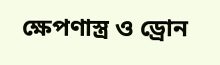ক্ষেপণাস্ত্র ও ড্রোন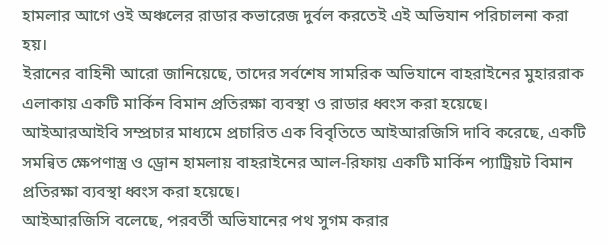হামলার আগে ওই অঞ্চলের রাডার কভারেজ দুর্বল করতেই এই অভিযান পরিচালনা করা হয়।
ইরানের বাহিনী আরো জানিয়েছে, তাদের সর্বশেষ সামরিক অভিযানে বাহরাইনের মুহাররাক এলাকায় একটি মার্কিন বিমান প্রতিরক্ষা ব্যবস্থা ও রাডার ধ্বংস করা হয়েছে।
আইআরআইবি সম্প্রচার মাধ্যমে প্রচারিত এক বিবৃতিতে আইআরজিসি দাবি করেছে, একটি সমন্বিত ক্ষেপণাস্ত্র ও ড্রোন হামলায় বাহরাইনের আল-রিফায় একটি মার্কিন প্যাট্রিয়ট বিমান প্রতিরক্ষা ব্যবস্থা ধ্বংস করা হয়েছে।
আইআরজিসি বলেছে, পরবর্তী অভিযানের পথ সুগম করার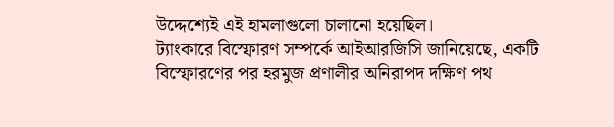উদ্দেশ্যেই এই হামলাগুলো চালানো হয়েছিল।
ট্যাংকারে বিস্ফোরণ সম্পর্কে আইআরজিসি জানিয়েছে, একটি বিস্ফোরণের পর হরমুজ প্রণালীর অনিরাপদ দক্ষিণ পথ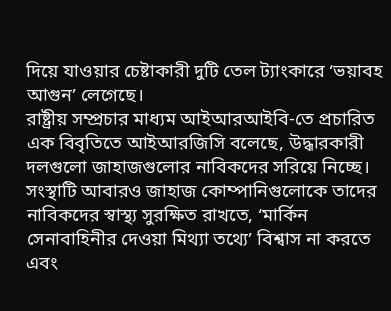দিয়ে যাওয়ার চেষ্টাকারী দুটি তেল ট্যাংকারে ‘ভয়াবহ আগুন’ লেগেছে।
রাষ্ট্রীয় সম্প্রচার মাধ্যম আইআরআইবি-তে প্রচারিত এক বিবৃতিতে আইআরজিসি বলেছে, উদ্ধারকারী দলগুলো জাহাজগুলোর নাবিকদের সরিয়ে নিচ্ছে।
সংস্থাটি আবারও জাহাজ কোম্পানিগুলোকে তাদের নাবিকদের স্বাস্থ্য সুরক্ষিত রাখতে, ‘মার্কিন সেনাবাহিনীর দেওয়া মিথ্যা তথ্যে’ বিশ্বাস না করতে এবং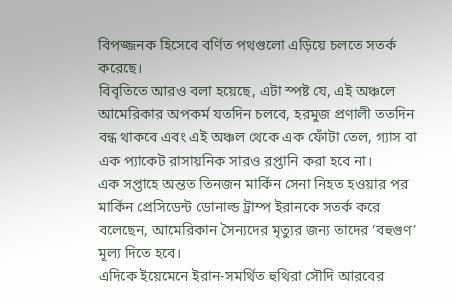বিপজ্জনক হিসেবে বর্ণিত পথগুলো এড়িয়ে চলতে সতর্ক করেছে।
বিবৃতিতে আরও বলা হয়েছে, এটা স্পষ্ট যে, এই অঞ্চলে আমেরিকার অপকর্ম যতদিন চলবে, হরমুজ প্রণালী ততদিন বন্ধ থাকবে এবং এই অঞ্চল থেকে এক ফোঁটা তেল, গ্যাস বা এক প্যাকেট রাসায়নিক সারও রপ্তানি করা হবে না।
এক সপ্তাহে অন্তত তিনজন মার্কিন সেনা নিহত হওয়ার পর মার্কিন প্রেসিডেন্ট ডোনাল্ড ট্রাম্প ইরানকে সতর্ক করে বলেছেন, আমেরিকান সৈন্যদের মৃত্যুর জন্য তাদের ‘বহুগুণ’ মূল্য দিতে হবে।
এদিকে ইয়েমেনে ইরান-সমর্থিত হুথিরা সৌদি আরবের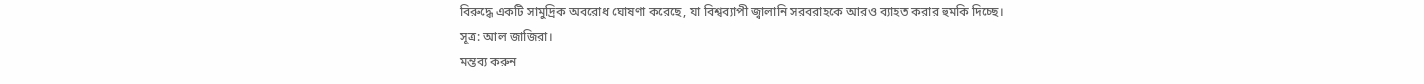বিরুদ্ধে একটি সামুদ্রিক অবরোধ ঘোষণা করেছে, যা বিশ্বব্যাপী জ্বালানি সরবরাহকে আরও ব্যাহত করার হুমকি দিচ্ছে।
সূত্র: আল জাজিরা।
মন্তব্য করুন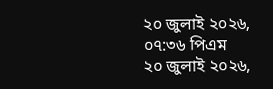২০ জুলাই ২০২৬, ০৭:৩৬ পিএম
২০ জুলাই ২০২৬,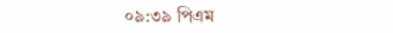০৯:৩৯ পিএম